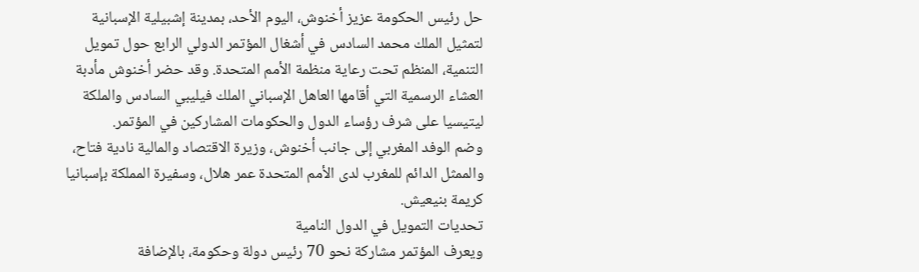حل رئيس الحكومة عزيز أخنوش، اليوم الأحد، بمدينة إشبيلية الإسبانية لتمثيل الملك محمد السادس في أشغال المؤتمر الدولي الرابع حول تمويل التنمية، المنظم تحت رعاية منظمة الأمم المتحدة. وقد حضر أخنوش مأدبة العشاء الرسمية التي أقامها العاهل الإسباني الملك فيليبي السادس والملكة ليتيسيا على شرف رؤساء الدول والحكومات المشاركين في المؤتمر.
وضم الوفد المغربي إلى جانب أخنوش، وزيرة الاقتصاد والمالية نادية فتاح، والممثل الدائم للمغرب لدى الأمم المتحدة عمر هلال، وسفيرة المملكة بإسبانيا كريمة بنيعيش.
تحديات التمويل في الدول النامية
ويعرف المؤتمر مشاركة نحو 70 رئيس دولة وحكومة، بالإضافة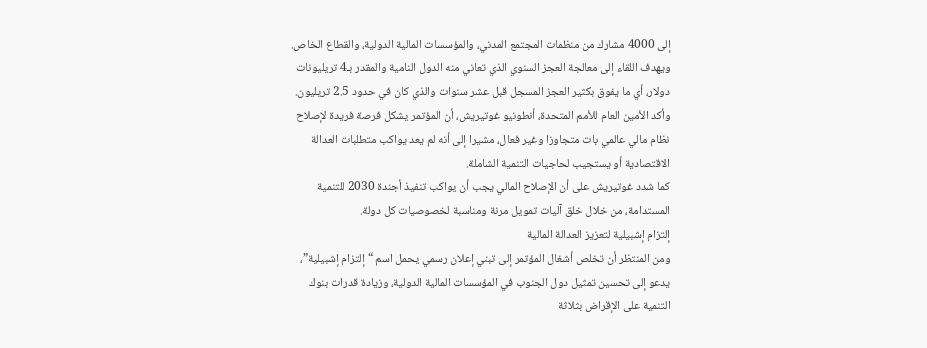إلى 4000 مشارك من منظمات المجتمع المدني، والمؤسسات المالية الدولية، والقطاع الخاص. ويهدف اللقاء إلى معالجة العجز السنوي الذي تعاني منه الدول النامية والمقدر بـ4 تريليونات دولار، أي ما يفوق بكثير العجز المسجل قبل عشر سنوات والذي كان في حدود 2.5 تريليون.
وأكد الأمين العام للأمم المتحدة، أنطونيو غوتيريش، أن المؤتمر يشكل فرصة فريدة لإصلاح نظام مالي عالمي بات متجاوزا وغير فعال، مشيرا إلى أنه لم يعد يواكب متطلبات العدالة الاقتصادية أو يستجيب لحاجيات التنمية الشاملة.
كما شدد غوتيريش على أن الإصلاح المالي يجب أن يواكب تنفيذ أجندة 2030 للتنمية المستدامة، من خلال خلق آليات تمويل مرنة ومناسبة لخصوصيات كل دولة.
إلتزام إشبيلية لتعزيز العدالة المالية
ومن المنتظر أن تخلص أشغال المؤتمر إلى تبني إعلان رسمي يحمل اسم “إلتزام إشبيلية”، يدعو إلى تحسين تمثيل دول الجنوب في المؤسسات المالية الدولية، وزيادة قدرات بنوك التنمية على الإقراض بثلاثة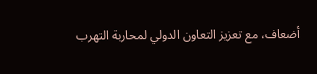أضعاف، مع تعزيز التعاون الدولي لمحاربة التهرب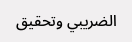الضريبي وتحقيق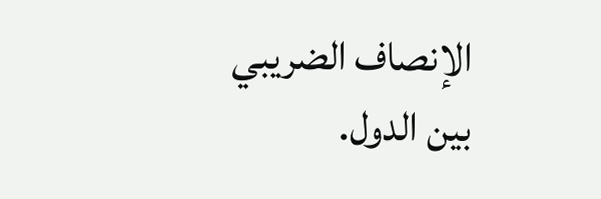الإنصاف الضريبي بين الدول.